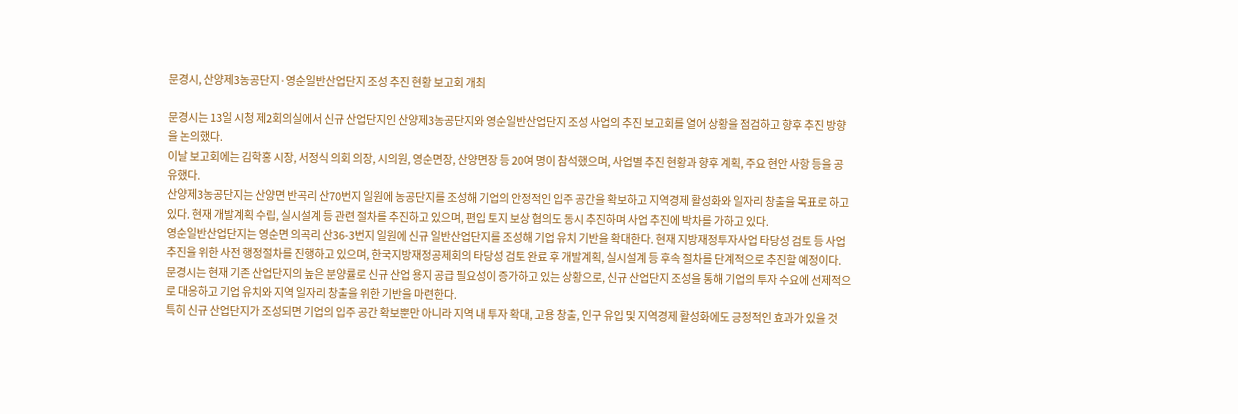문경시, 산양제3농공단지·영순일반산업단지 조성 추진 현황 보고회 개최

문경시는 13일 시청 제2회의실에서 신규 산업단지인 산양제3농공단지와 영순일반산업단지 조성 사업의 추진 보고회를 열어 상황을 점검하고 향후 추진 방향을 논의했다.
이날 보고회에는 김학홍 시장, 서정식 의회 의장, 시의원, 영순면장, 산양면장 등 20여 명이 참석했으며, 사업별 추진 현황과 향후 계획, 주요 현안 사항 등을 공유했다.
산양제3농공단지는 산양면 반곡리 산70번지 일원에 농공단지를 조성해 기업의 안정적인 입주 공간을 확보하고 지역경제 활성화와 일자리 창출을 목표로 하고 있다. 현재 개발계획 수립, 실시설계 등 관련 절차를 추진하고 있으며, 편입 토지 보상 협의도 동시 추진하며 사업 추진에 박차를 가하고 있다.
영순일반산업단지는 영순면 의곡리 산36-3번지 일원에 신규 일반산업단지를 조성해 기업 유치 기반을 확대한다. 현재 지방재정투자사업 타당성 검토 등 사업 추진을 위한 사전 행정절차를 진행하고 있으며, 한국지방재정공제회의 타당성 검토 완료 후 개발계획, 실시설계 등 후속 절차를 단계적으로 추진할 예정이다.
문경시는 현재 기존 산업단지의 높은 분양률로 신규 산업 용지 공급 필요성이 증가하고 있는 상황으로, 신규 산업단지 조성을 통해 기업의 투자 수요에 선제적으로 대응하고 기업 유치와 지역 일자리 창출을 위한 기반을 마련한다.
특히 신규 산업단지가 조성되면 기업의 입주 공간 확보뿐만 아니라 지역 내 투자 확대, 고용 창출, 인구 유입 및 지역경제 활성화에도 긍정적인 효과가 있을 것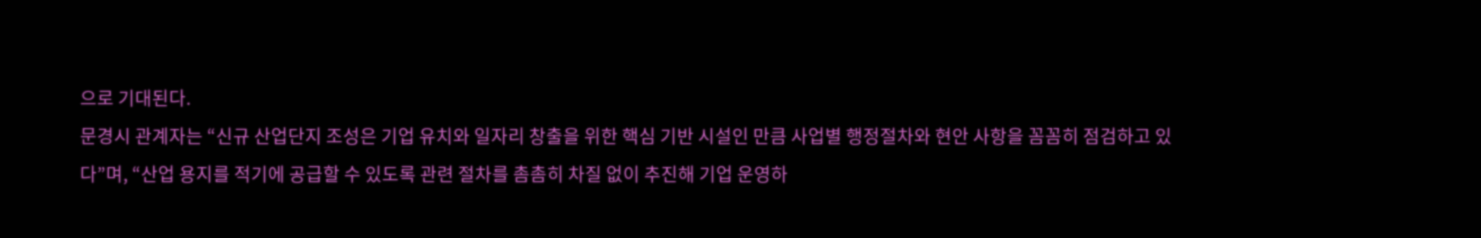으로 기대된다.
문경시 관계자는 “신규 산업단지 조성은 기업 유치와 일자리 창출을 위한 핵심 기반 시설인 만큼 사업별 행정절차와 현안 사항을 꼼꼼히 점검하고 있다”며, “산업 용지를 적기에 공급할 수 있도록 관련 절차를 촘촘히 차질 없이 추진해 기업 운영하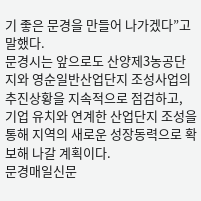기 좋은 문경을 만들어 나가겠다”고 말했다.
문경시는 앞으로도 산양제3농공단지와 영순일반산업단지 조성사업의 추진상황을 지속적으로 점검하고, 기업 유치와 연계한 산업단지 조성을 통해 지역의 새로운 성장동력으로 확보해 나갈 계획이다.
문경매일신문